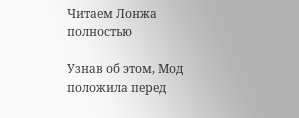Читаем Лонжа полностью

Узнав об этом, Мод положила перед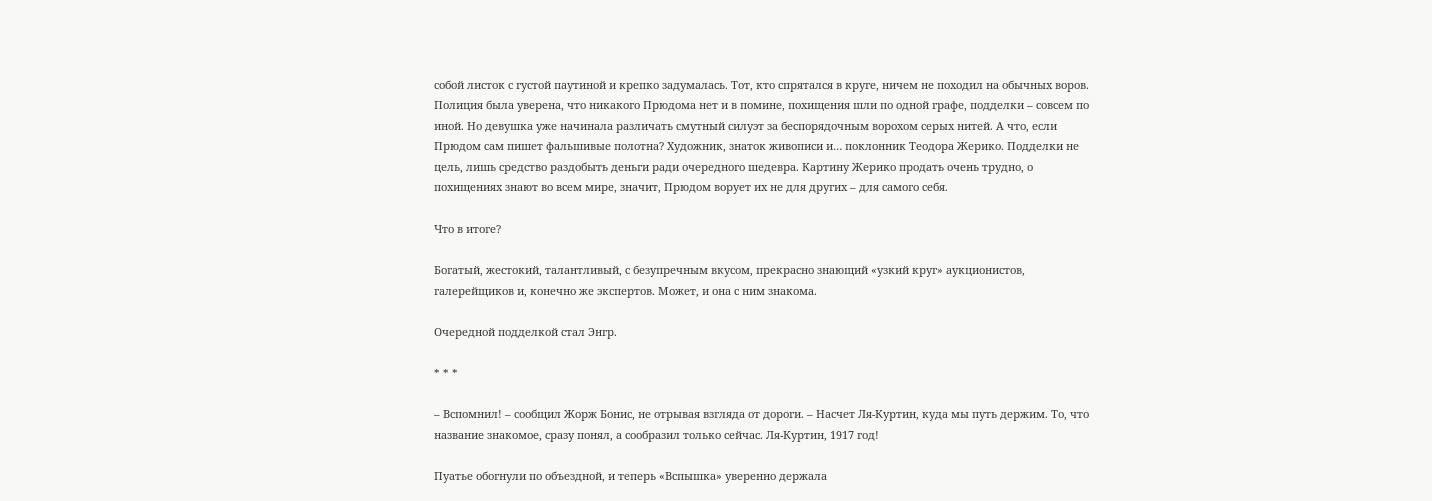собой листок с густой паутиной и крепко задумалась. Тот, кто спрятался в круге, ничем не походил на обычных воров. Полиция была уверена, что никакого Прюдома нет и в помине, похищения шли по одной графе, подделки – совсем по иной. Но девушка уже начинала различать смутный силуэт за беспорядочным ворохом серых нитей. А что, если Прюдом сам пишет фальшивые полотна? Художник, знаток живописи и… поклонник Теодора Жерико. Подделки не цель, лишь средство раздобыть деньги ради очередного шедевра. Картину Жерико продать очень трудно, о похищениях знают во всем мире, значит, Прюдом ворует их не для других – для самого себя.

Что в итоге?

Богатый, жестокий, талантливый, с безупречным вкусом, прекрасно знающий «узкий круг» аукционистов, галерейщиков и, конечно же экспертов. Может, и она с ним знакома.

Очередной подделкой стал Энгр.

* * *

– Вспомнил! – сообщил Жорж Бонис, не отрывая взгляда от дороги. – Насчет Ля-Куртин, куда мы путь держим. То, что название знакомое, сразу понял, а сообразил только сейчас. Ля-Куртин, 1917 год!

Пуатье обогнули по объездной, и теперь «Вспышка» уверенно держала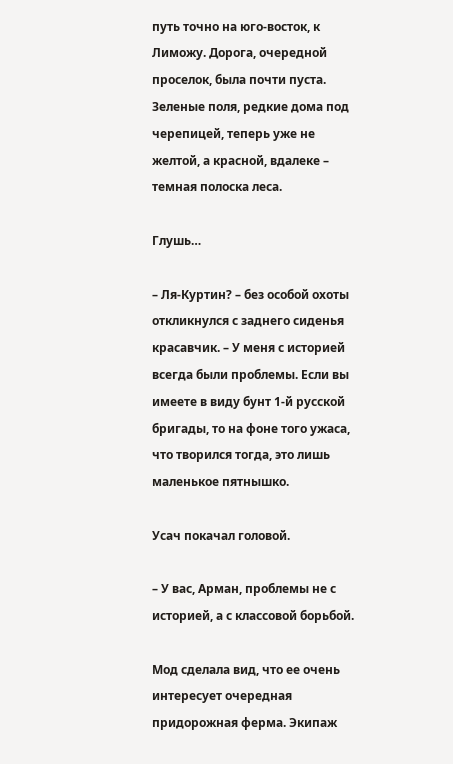путь точно на юго-восток, к Лиможу. Дорога, очередной проселок, была почти пуста. Зеленые поля, редкие дома под черепицей, теперь уже не желтой, а красной, вдалеке – темная полоска леса.

Глушь…

– Ля-Куртин? – без особой охоты откликнулся с заднего сиденья красавчик. – У меня с историей всегда были проблемы. Если вы имеете в виду бунт 1-й русской бригады, то на фоне того ужаса, что творился тогда, это лишь маленькое пятнышко.

Усач покачал головой.

– У вас, Арман, проблемы не с историей, а с классовой борьбой.

Мод сделала вид, что ее очень интересует очередная придорожная ферма. Экипаж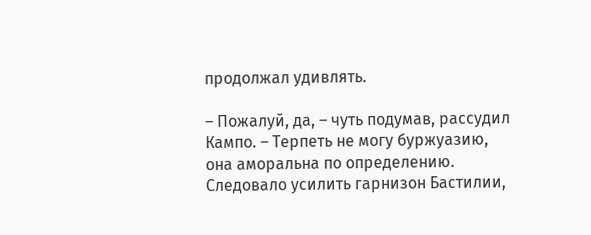продолжал удивлять.

– Пожалуй, да, – чуть подумав, рассудил Кампо. – Терпеть не могу буржуазию, она аморальна по определению. Следовало усилить гарнизон Бастилии,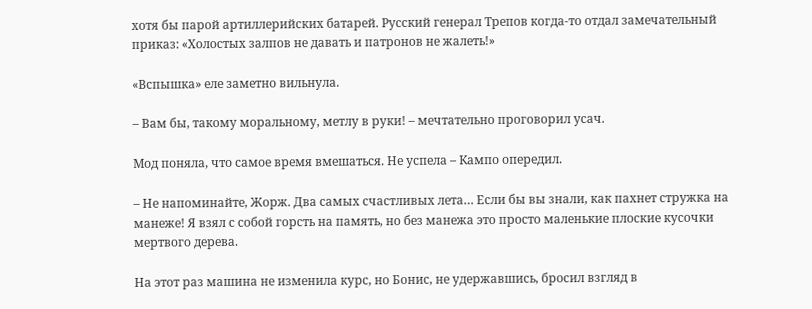хотя бы парой артиллерийских батарей. Русский генерал Трепов когда-то отдал замечательный приказ: «Холостых залпов не давать и патронов не жалеть!»

«Вспышка» еле заметно вильнула.

– Вам бы, такому моральному, метлу в руки! – мечтательно проговорил усач.

Мод поняла, что самое время вмешаться. Не успела – Кампо опередил.

– Не напоминайте, Жорж. Два самых счастливых лета… Если бы вы знали, как пахнет стружка на манеже! Я взял с собой горсть на память, но без манежа это просто маленькие плоские кусочки мертвого дерева.

На этот раз машина не изменила курс, но Бонис, не удержавшись, бросил взгляд в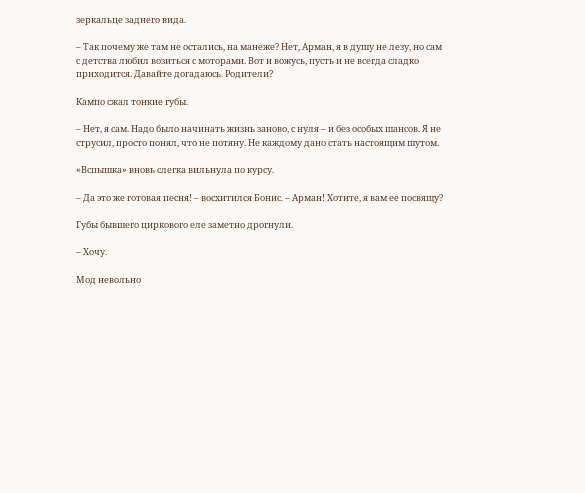зеркальце заднего вида.

– Так почему же там не остались, на манеже? Нет, Арман, я в душу не лезу, но сам с детства любил возиться с моторами. Вот и вожусь, пусть и не всегда сладко приходится. Давайте догадаюсь. Родители?

Кампо сжал тонкие губы.

– Нет, я сам. Надо было начинать жизнь заново, с нуля – и без особых шансов. Я не струсил, просто понял, что не потяну. Не каждому дано стать настоящим шутом.

«Вспышка» вновь слегка вильнула по курсу.

– Да это же готовая песня! – восхитился Бонис. – Арман! Хотите, я вам ее посвящу?

Губы бывшего циркового еле заметно дрогнули.

– Хочу.

Мод невольно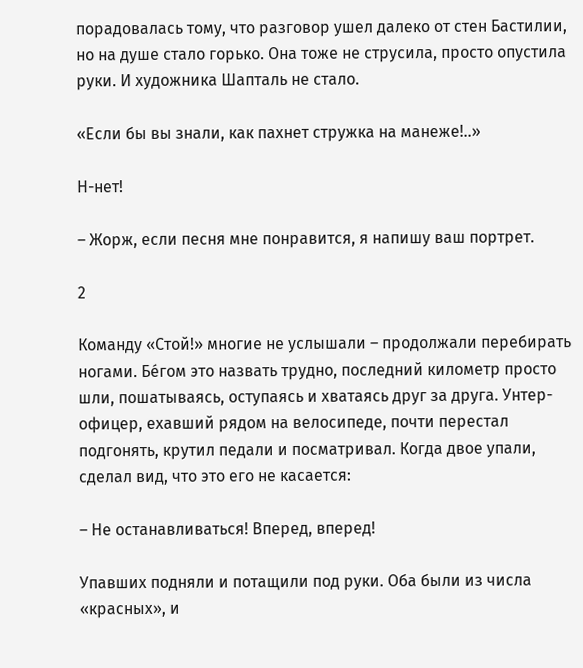порадовалась тому, что разговор ушел далеко от стен Бастилии, но на душе стало горько. Она тоже не струсила, просто опустила руки. И художника Шапталь не стало.

«Если бы вы знали, как пахнет стружка на манеже!..»

Н-нет!

– Жорж, если песня мне понравится, я напишу ваш портрет.

2

Команду «Стой!» многие не услышали – продолжали перебирать ногами. Бéгом это назвать трудно, последний километр просто шли, пошатываясь, оступаясь и хватаясь друг за друга. Унтер-офицер, ехавший рядом на велосипеде, почти перестал подгонять, крутил педали и посматривал. Когда двое упали, сделал вид, что это его не касается:

– Не останавливаться! Вперед, вперед!

Упавших подняли и потащили под руки. Оба были из числа «красных», и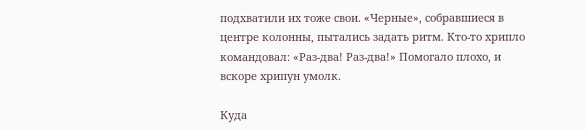подхватили их тоже свои. «Черные», собравшиеся в центре колонны, пытались задать ритм. Кто-то хрипло командовал: «Раз-два! Раз-два!» Помогало плохо, и вскоре хрипун умолк.

Куда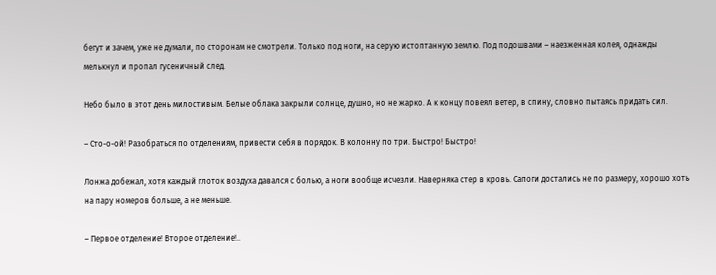бегут и зачем, уже не думали, по сторонам не смотрели. Только под ноги, на серую истоптанную землю. Под подошвами – наезженная колея, однажды мелькнул и пропал гусеничный след.

Небо было в этот день милостивым. Белые облака закрыли солнце, душно, но не жарко. А к концу повеял ветер, в спину, словно пытаясь придать сил.

– Сто-о-ой! Разобраться по отделениям, привести себя в порядок. В колонну по три. Быстро! Быстро!

Лонжа добежал, хотя каждый глоток воздуха давался с болью, а ноги вообще исчезли. Наверняка стер в кровь. Сапоги достались не по размеру, хорошо хоть на пару номеров больше, а не меньше.

– Первое отделение! Второе отделение!..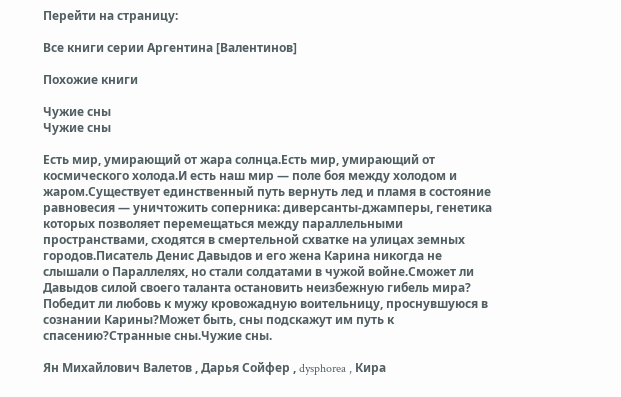Перейти на страницу:

Все книги серии Аргентина [Валентинов]

Похожие книги

Чужие сны
Чужие сны

Есть мир, умирающий от жара солнца.Есть мир, умирающий от космического холода.И есть наш мир — поле боя между холодом и жаром.Существует единственный путь вернуть лед и пламя в состояние равновесия — уничтожить соперника: диверсанты-джамперы, генетика которых позволяет перемещаться между параллельными пространствами, сходятся в смертельной схватке на улицах земных городов.Писатель Денис Давыдов и его жена Карина никогда не слышали о Параллелях, но стали солдатами в чужой войне.Сможет ли Давыдов силой своего таланта остановить неизбежную гибель мира? Победит ли любовь к мужу кровожадную воительницу, проснувшуюся в сознании Карины?Может быть, сны подскажут им путь к спасению?Странные сны.Чужие сны.

Ян Михайлович Валетов , Дарья Сойфер , dysphorea , Кира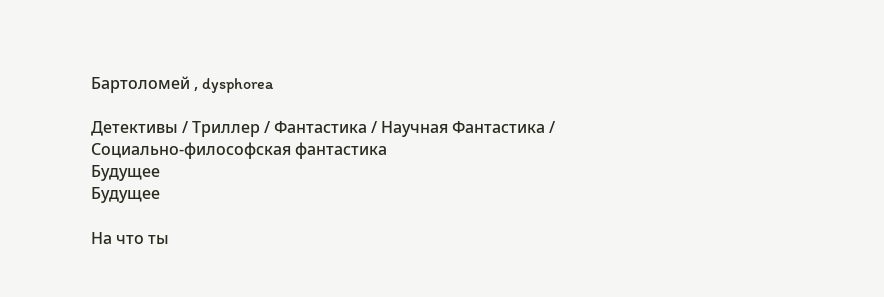Бартоломей , dysphorea

Детективы / Триллер / Фантастика / Научная Фантастика / Социально-философская фантастика
Будущее
Будущее

На что ты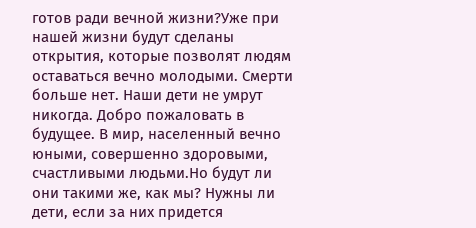готов ради вечной жизни?Уже при нашей жизни будут сделаны открытия, которые позволят людям оставаться вечно молодыми. Смерти больше нет. Наши дети не умрут никогда. Добро пожаловать в будущее. В мир, населенный вечно юными, совершенно здоровыми, счастливыми людьми.Но будут ли они такими же, как мы? Нужны ли дети, если за них придется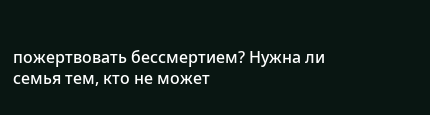пожертвовать бессмертием? Нужна ли семья тем, кто не может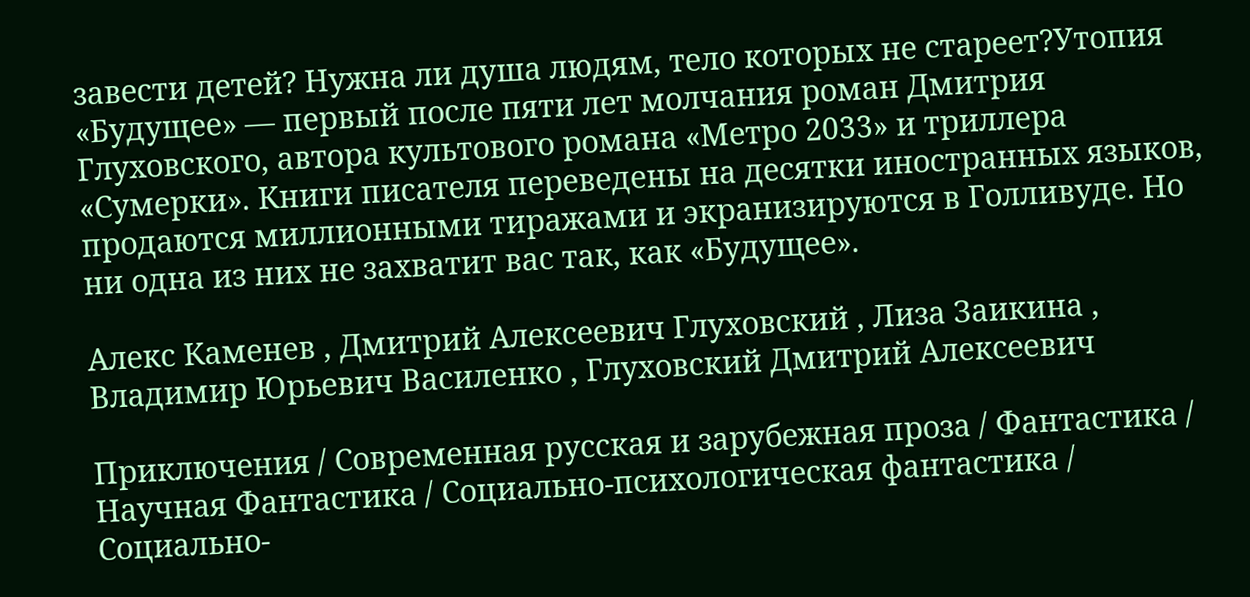завести детей? Нужна ли душа людям, тело которых не стареет?Утопия «Будущее» — первый после пяти лет молчания роман Дмитрия Глуховского, автора культового романа «Метро 2033» и триллера «Сумерки». Книги писателя переведены на десятки иностранных языков, продаются миллионными тиражами и экранизируются в Голливуде. Но ни одна из них не захватит вас так, как «Будущее».

Алекс Каменев , Дмитрий Алексеевич Глуховский , Лиза Заикина , Владимир Юрьевич Василенко , Глуховский Дмитрий Алексеевич

Приключения / Современная русская и зарубежная проза / Фантастика / Научная Фантастика / Социально-психологическая фантастика / Социально-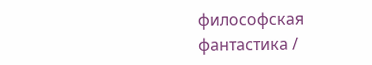философская фантастика /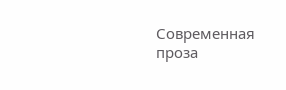Современная проза